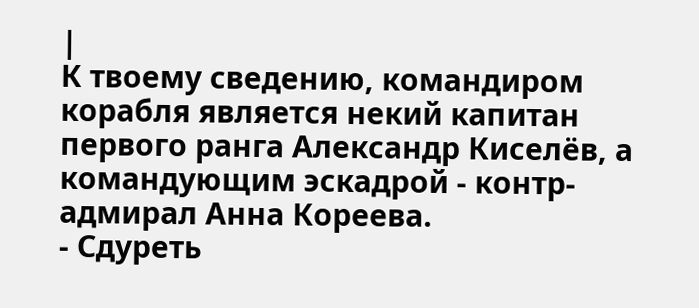|
К твоему сведению, командиром корабля является некий капитан первого ранга Александр Киселёв, а командующим эскадрой - контр-адмирал Анна Кореева.
- Сдуреть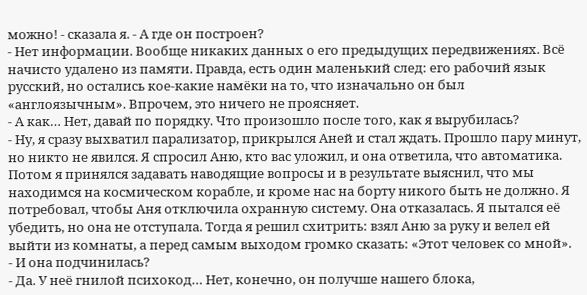можно! - сказала я. - А где он построен?
- Нет информации. Вообще никаких данных о его предыдущих передвижениях. Всё начисто удалено из памяти. Правда, есть один маленький след: его рабочий язык русский, но остались кое-какие намёки на то, что изначально он был «англоязычным». Впрочем, это ничего не проясняет.
- А как… Нет, давай по порядку. Что произошло после того, как я вырубилась?
- Ну, я сразу выхватил парализатор, прикрылся Аней и стал ждать. Прошло пару минут, но никто не явился. Я спросил Аню, кто вас уложил, и она ответила, что автоматика. Потом я принялся задавать наводящие вопросы и в результате выяснил, что мы находимся на космическом корабле, и кроме нас на борту никого быть не должно. Я потребовал, чтобы Аня отключила охранную систему. Она отказалась. Я пытался её убедить, но она не отступала. Тогда я решил схитрить: взял Аню за руку и велел ей выйти из комнаты, а перед самым выходом громко сказать: «Этот человек со мной».
- И она подчинилась?
- Да. У неё гнилой психокод… Нет, конечно, он получше нашего блока,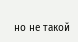но не такой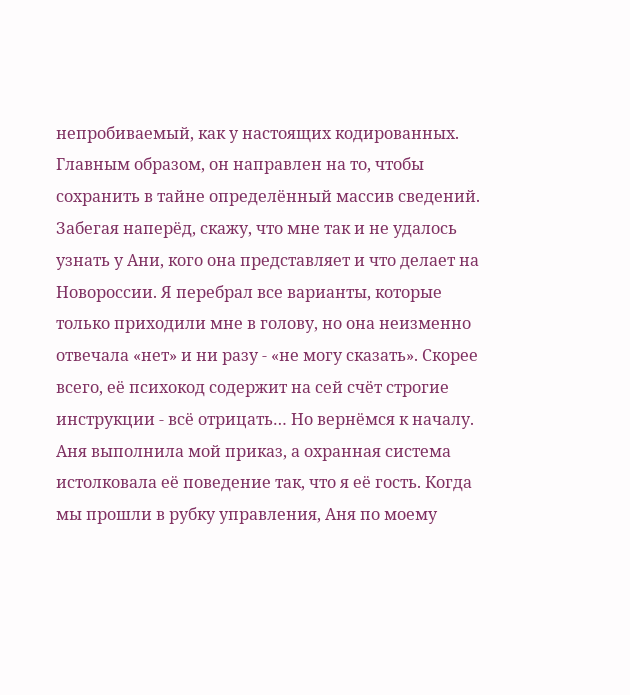непробиваемый, как у настоящих кодированных. Главным образом, он направлен на то, чтобы сохранить в тайне определённый массив сведений. Забегая наперёд, скажу, что мне так и не удалось узнать у Ани, кого она представляет и что делает на Новороссии. Я перебрал все варианты, которые только приходили мне в голову, но она неизменно отвечала «нет» и ни разу - «не могу сказать». Скорее всего, её психокод содержит на сей счёт строгие инструкции - всё отрицать… Но вернёмся к началу. Аня выполнила мой приказ, а охранная система истолковала её поведение так, что я её гость. Когда мы прошли в рубку управления, Аня по моему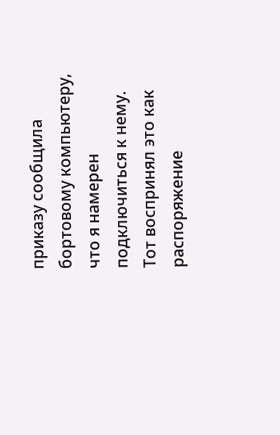приказу сообщила бортовому компьютеру, что я намерен подключиться к нему. Тот воспринял это как распоряжение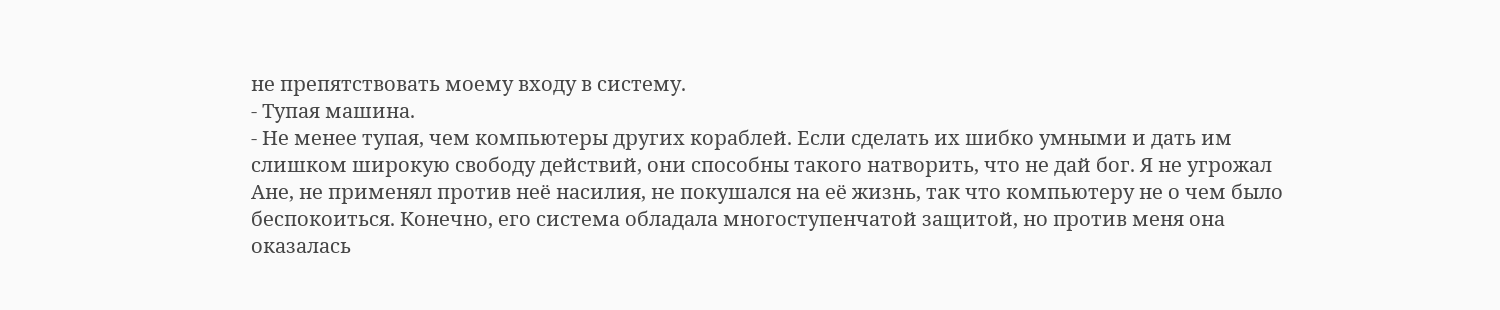не препятствовать моему входу в систему.
- Тупая машина.
- Не менее тупая, чем компьютеры других кораблей. Если сделать их шибко умными и дать им слишком широкую свободу действий, они способны такого натворить, что не дай бог. Я не угрожал Ане, не применял против неё насилия, не покушался на её жизнь, так что компьютеру не о чем было беспокоиться. Конечно, его система обладала многоступенчатой защитой, но против меня она оказалась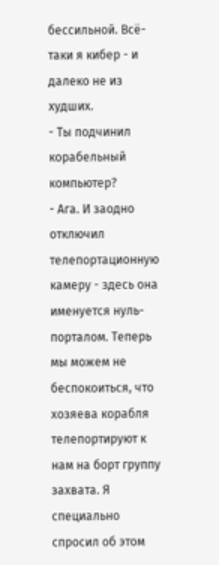бессильной. Всё-таки я кибер - и далеко не из худших.
- Ты подчинил корабельный компьютер?
- Ага. И заодно отключил телепортационную камеру - здесь она именуется нуль-порталом. Теперь мы можем не беспокоиться, что хозяева корабля телепортируют к нам на борт группу захвата. Я специально спросил об этом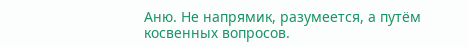Аню. Не напрямик, разумеется, а путём косвенных вопросов.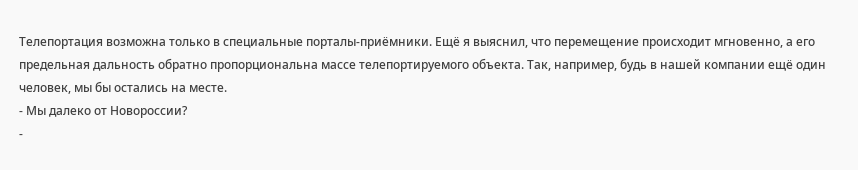Телепортация возможна только в специальные порталы-приёмники. Ещё я выяснил, что перемещение происходит мгновенно, а его предельная дальность обратно пропорциональна массе телепортируемого объекта. Так, например, будь в нашей компании ещё один человек, мы бы остались на месте.
- Мы далеко от Новороссии?
-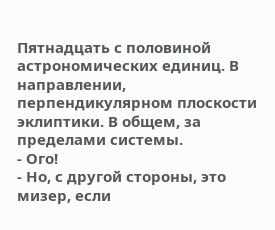Пятнадцать с половиной астрономических единиц. В направлении, перпендикулярном плоскости эклиптики. В общем, за пределами системы.
- Ого!
- Но, с другой стороны, это мизер, если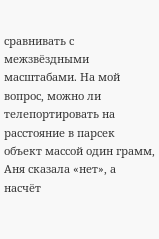сравнивать с межзвёздными масштабами. На мой вопрос, можно ли телепортировать на расстояние в парсек объект массой один грамм, Аня сказала «нет», а насчёт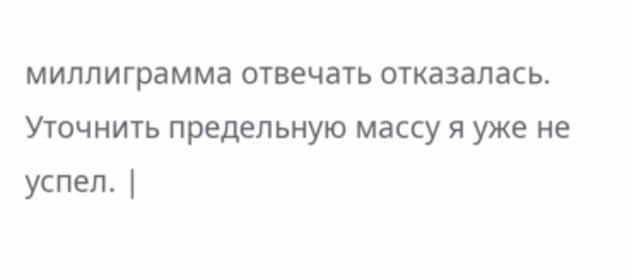миллиграмма отвечать отказалась. Уточнить предельную массу я уже не успел. |